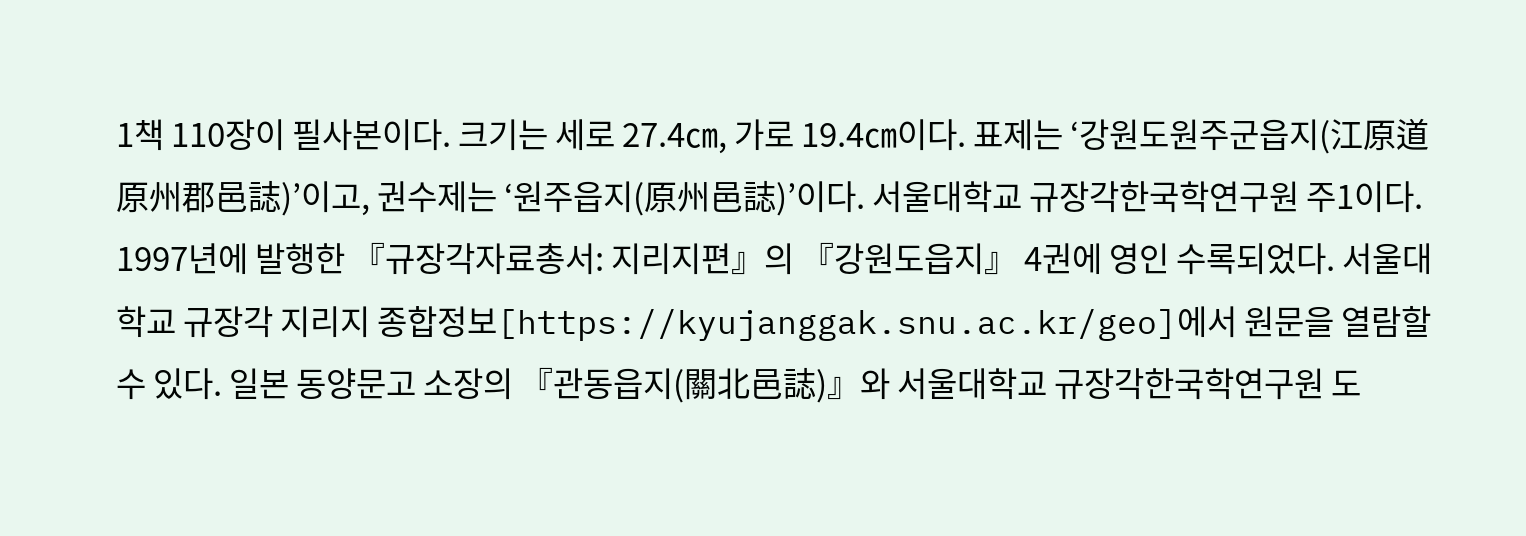1책 110장이 필사본이다. 크기는 세로 27.4㎝, 가로 19.4㎝이다. 표제는 ‘강원도원주군읍지(江原道原州郡邑誌)’이고, 권수제는 ‘원주읍지(原州邑誌)’이다. 서울대학교 규장각한국학연구원 주1이다. 1997년에 발행한 『규장각자료총서: 지리지편』의 『강원도읍지』 4권에 영인 수록되었다. 서울대학교 규장각 지리지 종합정보[https://kyujanggak.snu.ac.kr/geo]에서 원문을 열람할 수 있다. 일본 동양문고 소장의 『관동읍지(關北邑誌)』와 서울대학교 규장각한국학연구원 도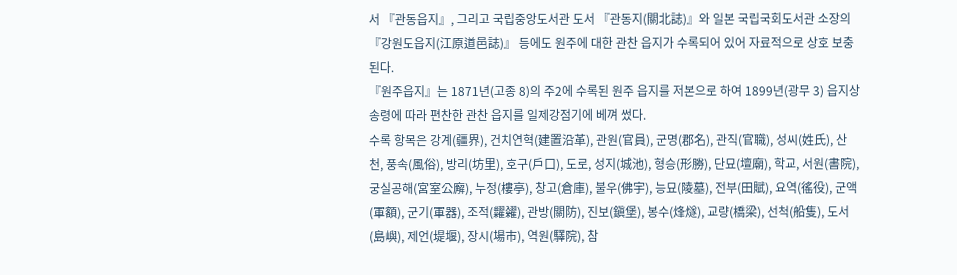서 『관동읍지』, 그리고 국립중앙도서관 도서 『관동지(關北誌)』와 일본 국립국회도서관 소장의 『강원도읍지(江原道邑誌)』 등에도 원주에 대한 관찬 읍지가 수록되어 있어 자료적으로 상호 보충된다.
『원주읍지』는 1871년(고종 8)의 주2에 수록된 원주 읍지를 저본으로 하여 1899년(광무 3) 읍지상송령에 따라 편찬한 관찬 읍지를 일제강점기에 베껴 썼다.
수록 항목은 강계(疆界), 건치연혁(建置沿革), 관원(官員), 군명(郡名), 관직(官職), 성씨(姓氏), 산천, 풍속(風俗), 방리(坊里), 호구(戶口), 도로, 성지(城池), 형승(形勝), 단묘(壇廟), 학교, 서원(書院), 궁실공해(宮室公廨), 누정(樓亭), 창고(倉庫), 불우(佛宇), 능묘(陵墓), 전부(田賦), 요역(徭役), 군액(軍額), 군기(軍器), 조적(糶糴), 관방(關防), 진보(鎭堡), 봉수(烽燧), 교량(橋梁), 선척(船隻), 도서(島嶼), 제언(堤堰), 장시(場市), 역원(驛院), 참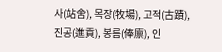사(站舍), 목장(牧場), 고적(古蹟), 진공(進貢), 봉름(俸廪), 인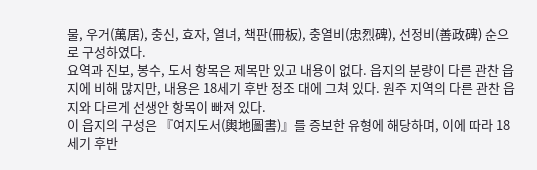물, 우거(萬居), 충신, 효자, 열녀, 책판(冊板), 충열비(忠烈碑), 선정비(善政碑) 순으로 구성하였다.
요역과 진보, 봉수, 도서 항목은 제목만 있고 내용이 없다. 읍지의 분량이 다른 관찬 읍지에 비해 많지만, 내용은 18세기 후반 정조 대에 그쳐 있다. 원주 지역의 다른 관찬 읍지와 다르게 선생안 항목이 빠져 있다.
이 읍지의 구성은 『여지도서(輿地圖書)』를 증보한 유형에 해당하며, 이에 따라 18세기 후반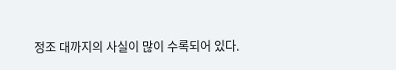정조 대까지의 사실이 많이 수록되어 있다.